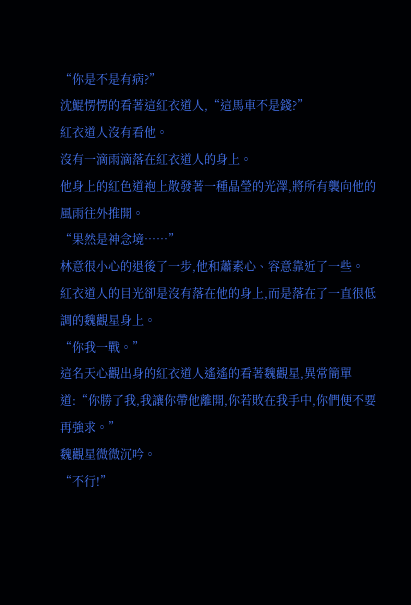“你是不是有病?”
沈鯤愣愣的看著這紅衣道人,“這馬車不是錢?”
紅衣道人沒有看他。
沒有一滴雨滴落在紅衣道人的身上。
他身上的紅色道袍上散發著一種晶瑩的光澤,將所有襲向他的風雨往外推開。
“果然是神念境……”
林意很小心的退後了一步,他和蕭素心、容意靠近了一些。
紅衣道人的目光卻是沒有落在他的身上,而是落在了一直很低調的魏觀星身上。
“你我一戰。”
這名天心觀出身的紅衣道人遙遙的看著魏觀星,異常簡單道:“你勝了我,我讓你帶他離開,你若敗在我手中,你們便不要再強求。”
魏觀星微微沉吟。
“不行!”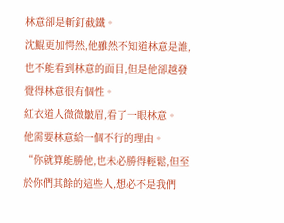林意卻是斬釘截鐵。
沈鯤更加愕然,他雖然不知道林意是誰,也不能看到林意的面目,但是他卻越發覺得林意很有個性。
紅衣道人微微皺眉,看了一眼林意。
他需要林意給一個不行的理由。
“你就算能勝他,也未必勝得輕鬆,但至於你們其餘的這些人,想必不是我們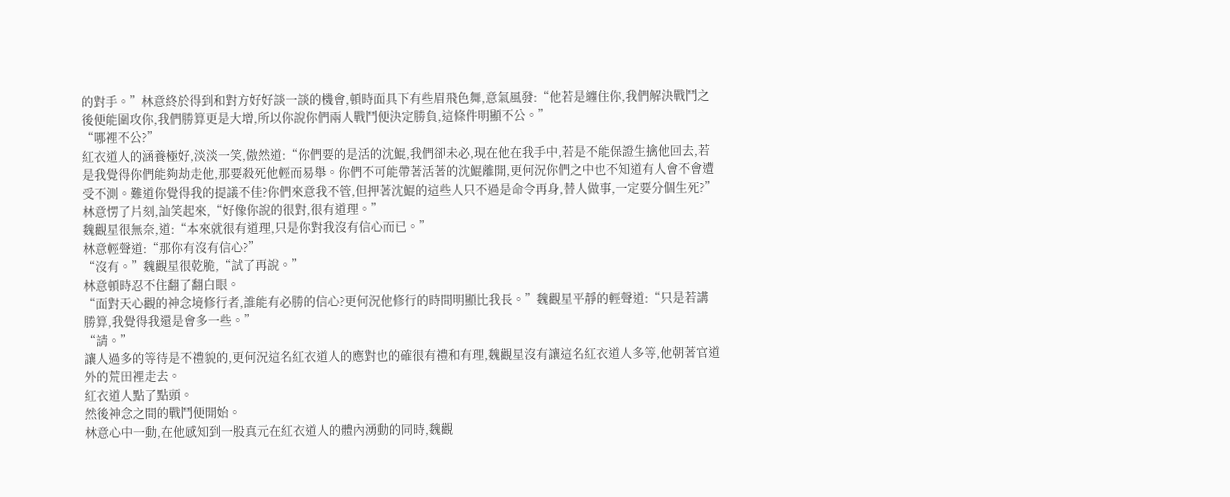的對手。”林意終於得到和對方好好談一談的機會,頓時面具下有些眉飛色舞,意氣風發:“他若是纏住你,我們解決戰鬥之後便能圍攻你,我們勝算更是大增,所以你說你們兩人戰鬥便決定勝負,這條件明顯不公。”
“哪裡不公?”
紅衣道人的涵養極好,淡淡一笑,傲然道:“你們要的是活的沈鯤,我們卻未必,現在他在我手中,若是不能保證生擒他回去,若是我覺得你們能夠劫走他,那要殺死他輕而易舉。你們不可能帶著活著的沈鯤離開,更何況你們之中也不知道有人會不會遭受不測。難道你覺得我的提議不佳?你們來意我不管,但押著沈鯤的這些人只不過是命令再身,替人做事,一定要分個生死?”
林意愣了片刻,訕笑起來,“好像你說的很對,很有道理。”
魏觀星很無奈,道:“本來就很有道理,只是你對我沒有信心而已。”
林意輕聲道:“那你有沒有信心?”
“沒有。”魏觀星很乾脆,“試了再說。”
林意頓時忍不住翻了翻白眼。
“面對天心觀的神念境修行者,誰能有必勝的信心?更何況他修行的時間明顯比我長。”魏觀星平靜的輕聲道:“只是若講勝算,我覺得我還是會多一些。”
“請。”
讓人過多的等待是不禮貌的,更何況這名紅衣道人的應對也的確很有禮和有理,魏觀星沒有讓這名紅衣道人多等,他朝著官道外的荒田裡走去。
紅衣道人點了點頭。
然後神念之間的戰鬥便開始。
林意心中一動,在他感知到一股真元在紅衣道人的體內湧動的同時,魏觀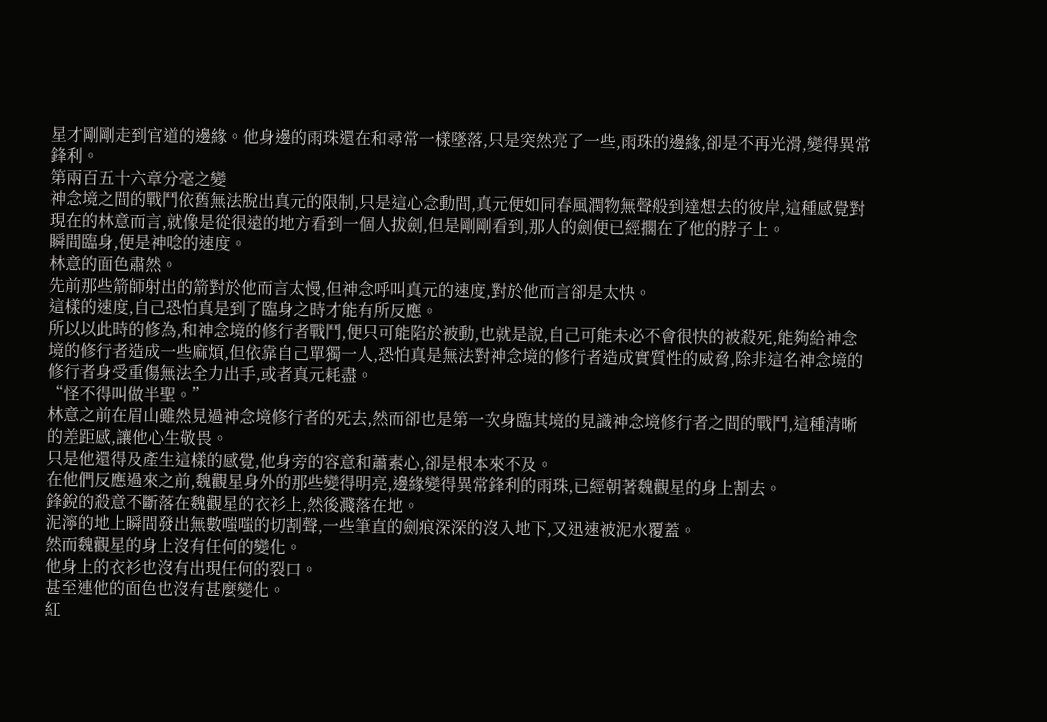星才剛剛走到官道的邊緣。他身邊的雨珠還在和尋常一樣墜落,只是突然亮了一些,雨珠的邊緣,卻是不再光滑,變得異常鋒利。
第兩百五十六章分毫之變
神念境之間的戰鬥依舊無法脫出真元的限制,只是這心念動間,真元便如同春風潤物無聲般到達想去的彼岸,這種感覺對現在的林意而言,就像是從很遠的地方看到一個人拔劍,但是剛剛看到,那人的劍便已經擱在了他的脖子上。
瞬間臨身,便是神唸的速度。
林意的面色肅然。
先前那些箭師射出的箭對於他而言太慢,但神念呼叫真元的速度,對於他而言卻是太快。
這樣的速度,自己恐怕真是到了臨身之時才能有所反應。
所以以此時的修為,和神念境的修行者戰鬥,便只可能陷於被動,也就是說,自己可能未必不會很快的被殺死,能夠給神念境的修行者造成一些麻煩,但依靠自己單獨一人,恐怕真是無法對神念境的修行者造成實質性的威脅,除非這名神念境的修行者身受重傷無法全力出手,或者真元耗盡。
“怪不得叫做半聖。”
林意之前在眉山雖然見過神念境修行者的死去,然而卻也是第一次身臨其境的見識神念境修行者之間的戰鬥,這種清晰的差距感,讓他心生敬畏。
只是他還得及產生這樣的感覺,他身旁的容意和蕭素心,卻是根本來不及。
在他們反應過來之前,魏觀星身外的那些變得明亮,邊緣變得異常鋒利的雨珠,已經朝著魏觀星的身上割去。
鋒銳的殺意不斷落在魏觀星的衣衫上,然後濺落在地。
泥濘的地上瞬間發出無數嗤嗤的切割聲,一些筆直的劍痕深深的沒入地下,又迅速被泥水覆蓋。
然而魏觀星的身上沒有任何的變化。
他身上的衣衫也沒有出現任何的裂口。
甚至連他的面色也沒有甚麼變化。
紅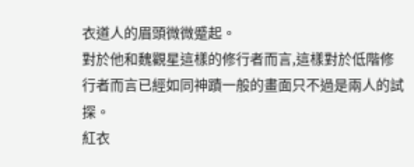衣道人的眉頭微微蹙起。
對於他和魏觀星這樣的修行者而言,這樣對於低階修行者而言已經如同神蹟一般的畫面只不過是兩人的試探。
紅衣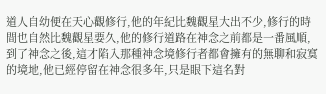道人自幼便在天心觀修行,他的年紀比魏觀星大出不少,修行的時間也自然比魏觀星要久,他的修行道路在神念之前都是一番風順,到了神念之後,這才陷入那種神念境修行者都會擁有的無聊和寂寞的境地,他已經停留在神念很多年,只是眼下這名對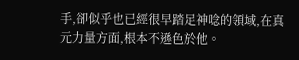手,卻似乎也已經很早踏足神唸的領域,在真元力量方面,根本不遜色於他。